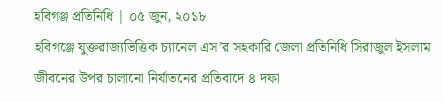হবিগঞ্জ প্রতিনিধি | ০৫ জুন, ২০১৮
হবিগঞ্জে যুক্তরাজ্যভিত্তিক চ্যানেল এস’র সহকারি জেলা প্রতিনিধি সিরাজুল ইসলাম জীবনের উপর চালানো নির্যাতনের প্রতিবাদে ৪ দফা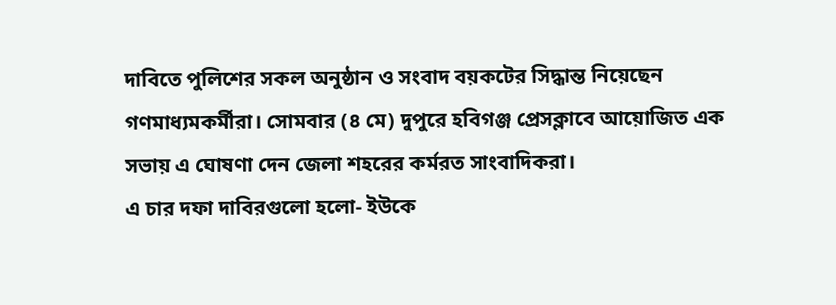দাবিতে পুলিশের সকল অনুষ্ঠান ও সংবাদ বয়কটের সিদ্ধান্ত নিয়েছেন গণমাধ্যমকর্মীরা। সোমবার (৪ মে) দুপুরে হবিগঞ্জ প্রেসক্লাবে আয়োজিত এক সভায় এ ঘোষণা দেন জেলা শহরের কর্মরত সাংবাদিকরা।
এ চার দফা দাবিরগুলো হলো- ইউকে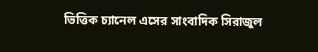ভিত্তিক চ্যানেল এসের সাংবাদিক সিরাজুল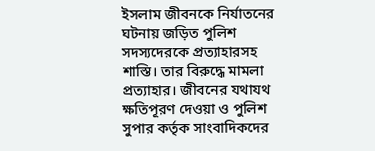ইসলাম জীবনকে নির্যাতনের ঘটনায় জড়িত পুলিশ সদস্যদেরকে প্রত্যাহারসহ শাস্তি। তার বিরুদ্ধে মামলা প্রত্যাহার। জীবনের যথাযথ ক্ষতিপূরণ দেওয়া ও পুলিশ সুপার কর্তৃক সাংবাদিকদের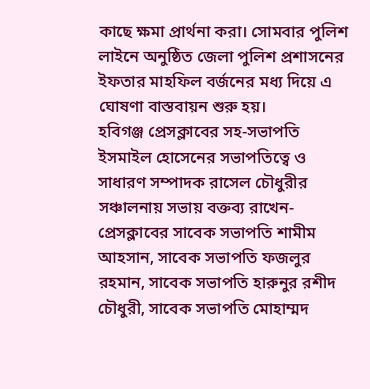কাছে ক্ষমা প্রার্থনা করা। সোমবার পুলিশ লাইনে অনুষ্ঠিত জেলা পুলিশ প্রশাসনের ইফতার মাহফিল বর্জনের মধ্য দিয়ে এ ঘোষণা বাস্তবায়ন শুরু হয়।
হবিগঞ্জ প্রেসক্লাবের সহ-সভাপতি ইসমাইল হোসেনের সভাপতিত্বে ও সাধারণ সম্পাদক রাসেল চৌধুরীর সঞ্চালনায় সভায় বক্তব্য রাখেন- প্রেসক্লাবের সাবেক সভাপতি শামীম আহসান, সাবেক সভাপতি ফজলুর রহমান, সাবেক সভাপতি হারুনুর রশীদ চৌধুরী, সাবেক সভাপতি মোহাম্মদ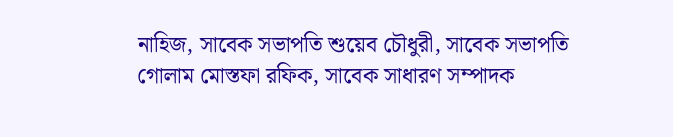নাহিজ, সাবেক সভাপতি শুয়েব চৌধুরী, সাবেক সভাপতি গোলাম মোস্তফা রফিক, সাবেক সাধারণ সম্পাদক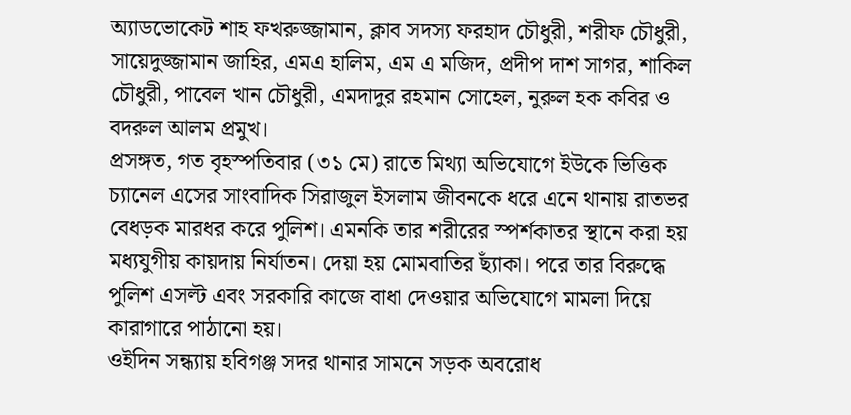অ্যাডভোকেট শাহ ফখরুজ্জামান, ক্লাব সদস্য ফরহাদ চৌধুরী, শরীফ চৌধুরী, সায়েদুজ্জামান জাহির, এমএ হালিম, এম এ মজিদ, প্রদীপ দাশ সাগর, শাকিল চৌধুরী, পাবেল খান চৌধুরী, এমদাদুর রহমান সোহেল, নুরুল হক কবির ও বদরুল আলম প্রমুখ।
প্রসঙ্গত, গত বৃহস্পতিবার (৩১ মে) রাতে মিথ্যা অভিযোগে ইউকে ভিত্তিক চ্যানেল এসের সাংবাদিক সিরাজুল ইসলাম জীবনকে ধরে এনে থানায় রাতভর বেধড়ক মারধর করে পুলিশ। এমনকি তার শরীরের স্পর্শকাতর স্থানে করা হয় মধ্যযুগীয় কায়দায় নির্যাতন। দেয়া হয় মোমবাতির ছ্যাঁকা। পরে তার বিরুদ্ধে পুলিশ এসল্ট এবং সরকারি কাজে বাধা দেওয়ার অভিযোগে মামলা দিয়ে কারাগারে পাঠানো হয়।
ওইদিন সন্ধ্যায় হবিগঞ্জ সদর থানার সামনে সড়ক অবরোধ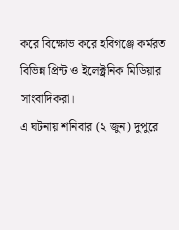করে বিক্ষোভ করে হবিগঞ্জে কর্মরত বিভিন্ন প্রিন্ট ও ইলেক্ট্রনিক মিডিয়ার সাংবাদিকরা।
এ ঘটনায় শনিবার (২ জুন) দুপুরে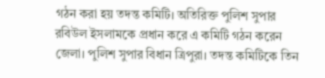গঠন করা হয় তদন্ত কমিটি। অতিরিক্ত পুলিশ সুপার রবিউল ইসলামকে প্রধান করে এ কমিটি গঠন করেন জেলা। পুলিশ সুপার বিধান ত্রিপুরা। তদন্ত কমিটিকে তিন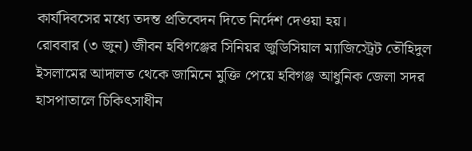কার্যদিবসের মধ্যে তদন্ত প্রতিবেদন দিতে নির্দেশ দেওয়া হয়।
রোববার (৩ জুন) জীবন হবিগঞ্জের সিনিয়র জুডিসিয়াল ম্যাজিস্ট্রেট তৌহিদুল ইসলামের আদালত থেকে জামিনে মুক্তি পেয়ে হবিগঞ্জ আধুনিক জেলা সদর হাসপাতালে চিকিৎসাধীন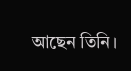আছেন তিনি।